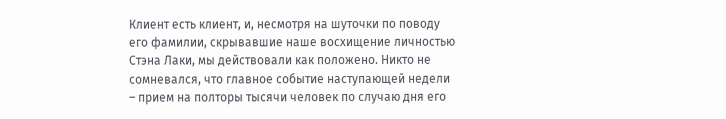Клиент есть клиент, и, несмотря на шуточки по поводу его фамилии, скрывавшие наше восхищение личностью Стэна Лаки, мы действовали как положено. Никто не сомневался, что главное событие наступающей недели – прием на полторы тысячи человек по случаю дня его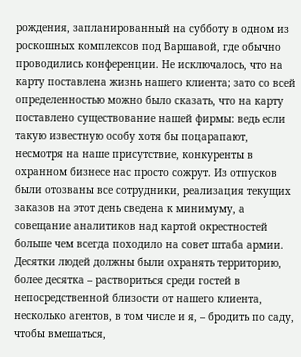рождения, запланированный на субботу в одном из роскошных комплексов под Варшавой, где обычно проводились конференции. Не исключалось, что на карту поставлена жизнь нашего клиента; зато со всей определенностью можно было сказать, что на карту поставлено существование нашей фирмы: ведь если такую известную особу хотя бы поцарапают, несмотря на наше присутствие, конкуренты в охранном бизнесе нас просто сожрут. Из отпусков были отозваны все сотрудники, реализация текущих заказов на этот день сведена к минимуму, а совещание аналитиков над картой окрестностей больше чем всегда походило на совет штаба армии. Десятки людей должны были охранять территорию, более десятка – раствориться среди гостей в непосредственной близости от нашего клиента, несколько агентов, в том числе и я, – бродить по саду, чтобы вмешаться,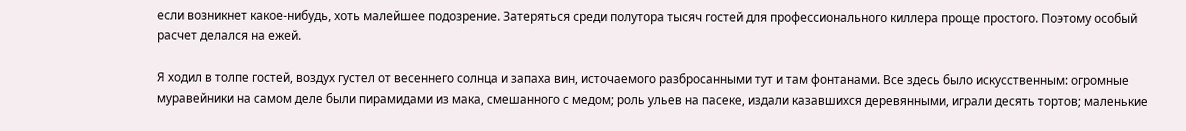если возникнет какое-нибудь, хоть малейшее подозрение. Затеряться среди полутора тысяч гостей для профессионального киллера проще простого. Поэтому особый расчет делался на ежей.

Я ходил в толпе гостей, воздух густел от весеннего солнца и запаха вин, источаемого разбросанными тут и там фонтанами. Все здесь было искусственным: огромные муравейники на самом деле были пирамидами из мака, смешанного с медом; роль ульев на пасеке, издали казавшихся деревянными, играли десять тортов; маленькие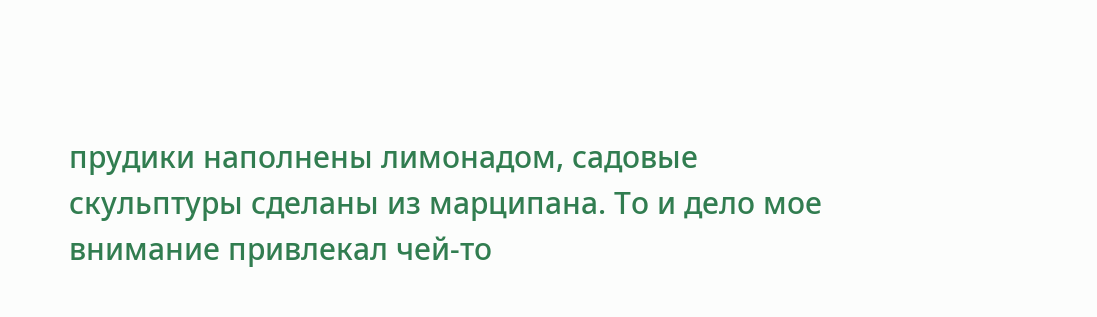прудики наполнены лимонадом, садовые скульптуры сделаны из марципана. То и дело мое внимание привлекал чей-то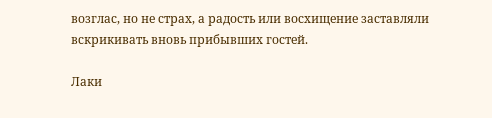возглас, но не страх, а радость или восхищение заставляли вскрикивать вновь прибывших гостей.

Лаки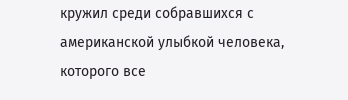кружил среди собравшихся с американской улыбкой человека, которого все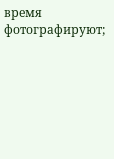время фотографируют;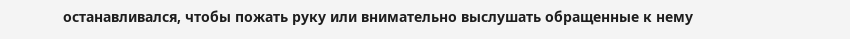останавливался, чтобы пожать руку или внимательно выслушать обращенные к нему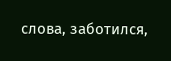слова, заботился,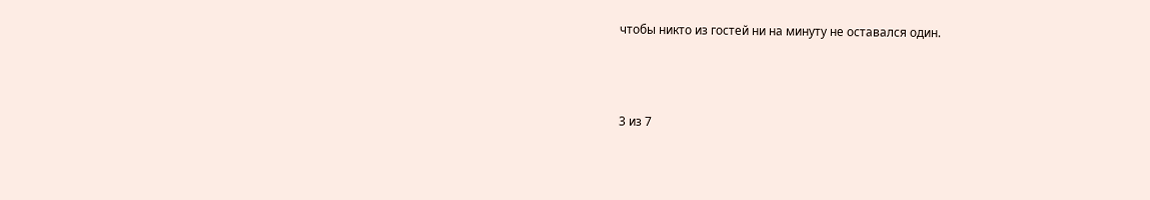чтобы никто из гостей ни на минуту не оставался один.



3 из 7